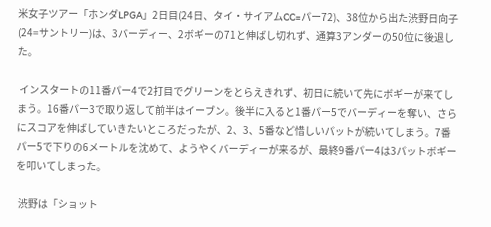米女子ツアー「ホンダLPGA」2日目(24日、タイ・サイアムCC=パー72)、38位から出た渋野日向子(24=サントリー)は、3バーディー、2ボギーの71と伸ばし切れず、通算3アンダーの50位に後退した。

 インスタートの11番パー4で2打目でグリーンをとらえきれず、初日に続いて先にボギーが来てしまう。16番パー3で取り返して前半はイーブン。後半に入ると1番パー5でバーディーを奪い、さらにスコアを伸ばしていきたいところだったが、2、3、5番など惜しいパットが続いてしまう。7番パー5で下りの6メートルを沈めて、ようやくバーディーが来るが、最終9番パー4は3パットボギーを叩いてしまった。

 渋野は「ショット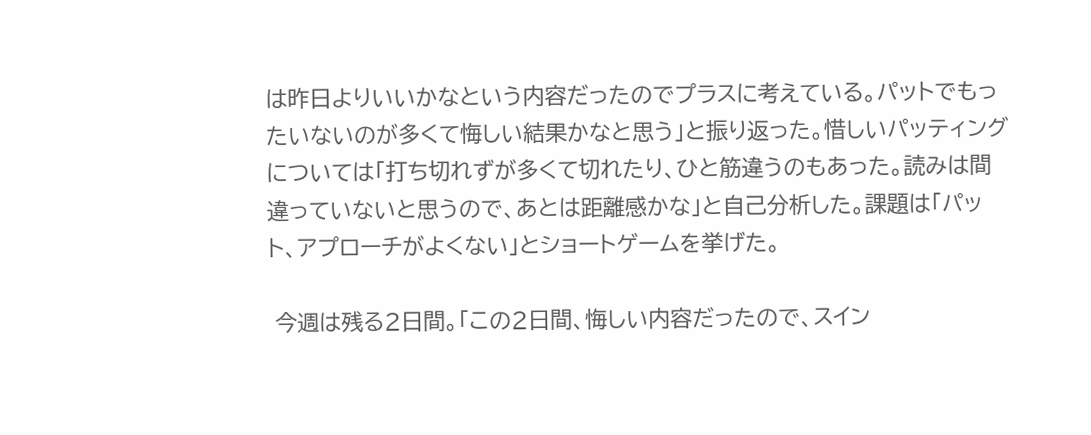は昨日よりいいかなという内容だったのでプラスに考えている。パットでもったいないのが多くて悔しい結果かなと思う」と振り返った。惜しいパッティングについては「打ち切れずが多くて切れたり、ひと筋違うのもあった。読みは間違っていないと思うので、あとは距離感かな」と自己分析した。課題は「パット、アプローチがよくない」とショートゲームを挙げた。

 今週は残る2日間。「この2日間、悔しい内容だったので、スイン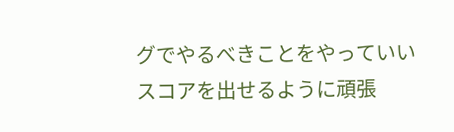グでやるべきことをやっていいスコアを出せるように頑張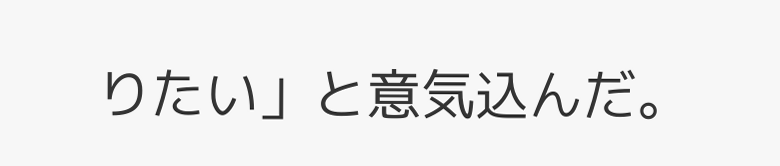りたい」と意気込んだ。